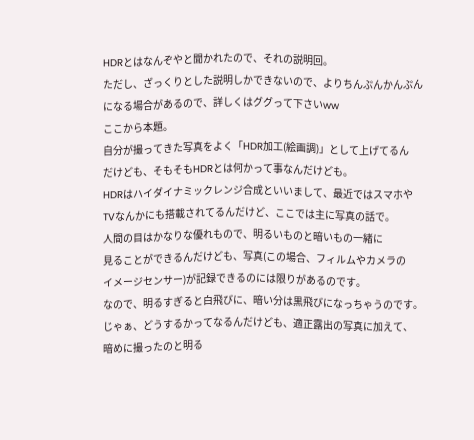HDRとはなんぞやと聞かれたので、それの説明回。
ただし、ざっくりとした説明しかできないので、よりちんぷんかんぷん
になる場合があるので、詳しくはググって下さいww
ここから本題。
自分が撮ってきた写真をよく「HDR加工(絵画調)」として上げてるん
だけども、そもそもHDRとは何かって事なんだけども。
HDRはハイダイナミックレンジ合成といいまして、最近ではスマホや
TVなんかにも搭載されてるんだけど、ここでは主に写真の話で。
人間の目はかなりな優れもので、明るいものと暗いもの一緒に
見ることができるんだけども、写真(この場合、フィルムやカメラの
イメージセンサー)が記録できるのには限りがあるのです。
なので、明るすぎると白飛びに、暗い分は黒飛びになっちゃうのです。
じゃぁ、どうするかってなるんだけども、適正露出の写真に加えて、
暗めに撮ったのと明る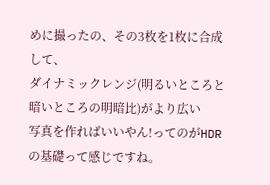めに撮ったの、その3枚を1枚に合成して、
ダイナミックレンジ(明るいところと暗いところの明暗比)がより広い
写真を作ればいいやん!ってのがHDRの基礎って感じですね。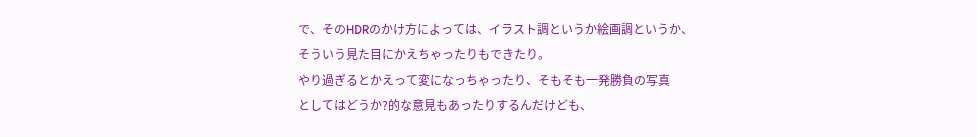で、そのHDRのかけ方によっては、イラスト調というか絵画調というか、
そういう見た目にかえちゃったりもできたり。
やり過ぎるとかえって変になっちゃったり、そもそも一発勝負の写真
としてはどうか?的な意見もあったりするんだけども、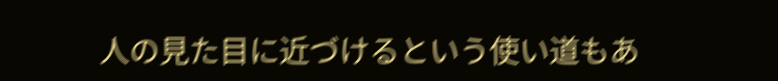人の見た目に近づけるという使い道もあ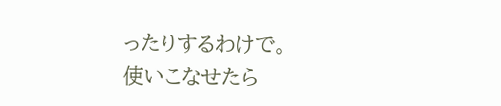ったりするわけで。
使いこなせたら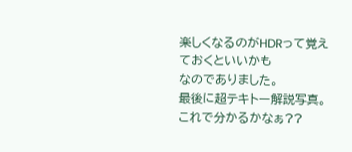楽しくなるのがHDRって覚えておくといいかも
なのでありました。
最後に超テキトー解説写真。これで分かるかなぁ??